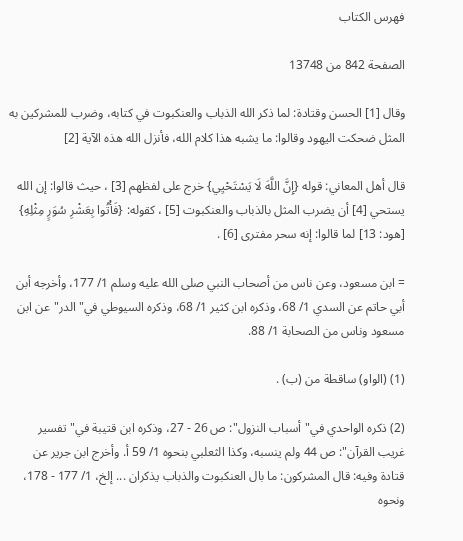فهرس الكتاب

الصفحة 842 من 13748

وقال [1] الحسن وقتادة: لما ذكر الله الذباب والعنكبوت في كتابه، وضرب للمشركين به المثل ضحكت اليهود وقالوا: ما يشبه هذا كلام الله، فأنزل الله هذه الآية [2]

قال أهل المعاني: قوله {إِنَّ اللَّهَ لَا يَسْتَحْيِي} خرج على لفظهم [3] ، حيث قالوا: إن الله يستحي [4] أن يضرب المثل بالذباب والعنكبوت [5] ، كقوله: {فَأْتُوا بِعَشْرِ سُوَرٍ مِثْلِهِ} [هود: 13] لما قالوا: إنه سحر مفترى [6] .

= ابن مسعود، وعن ناس من أصحاب النبي صلى الله عليه وسلم 1/ 177، وأخرجه أبن أبي حاتم عن السدي 1/ 68، وذكره ابن كثير 1/ 68، وذكره السيوطي في"الدر"عن ابن مسعود وناس من الصحابة 1/ 88.

(1) (الواو) ساقطة من (ب) .

(2) ذكره الواحدي في"أسباب النزول": ص 26 - 27، وذكره ابن قتيبة في"تفسير غريب القرآن": ص 44 ولم ينسبه، وكذا الثعلبي بنحوه 1/ 59 أ. وأخرج ابن جرير عن قتادة وفيه: قال المشركون: ما بال العنكبوت والذباب يذكران ... إلخ، 1/ 177 - 178، ونحوه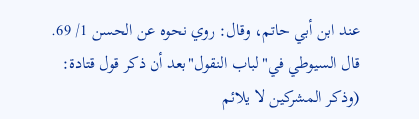عند ابن أبي حاتم، وقال: روي نحوه عن الحسن 1/ 69. قال السيوطي في"لباب النقول"بعد أن ذكر قول قتادة: (وذكر المشركين لا يلائم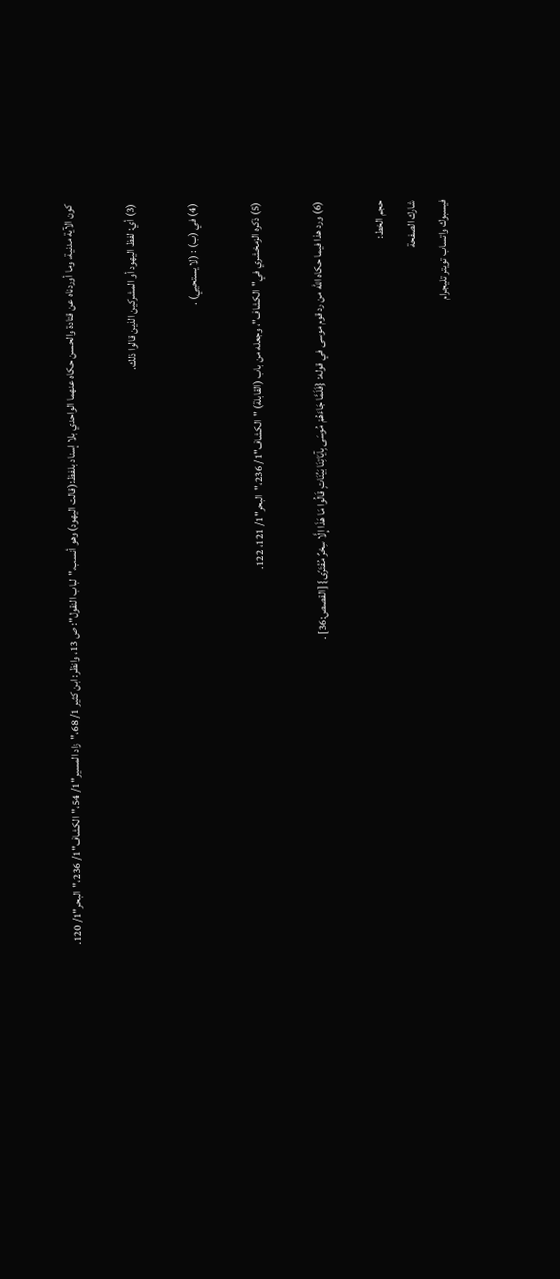كون الآية مدنية، وما أوردناه عن قتادة والحسن حكاه عنهما الواحدي بلا إسناد بلفظ:(قالت اليهود) وهو أنسب،"لباب النقول": ص 13، وانظر: ابن كثير 1/ 68،"زاد المسير"1/ 54،"الكشاف"1/ 236،"البحر"1/ 120.

(3) أي: لفظ اليهود أو المشركين الذين قالوا ذلك.

(4) في (ب) : (لا يستحيي) .

(5) ذكره الزمخشري في"الكشاف"، وجعله من باب (القابلة) "الكشاف"1/ 236،"البحر"1/ 121، 122.

(6) ورد هذا فيما حكاه الله من رد قوم موسى في قوله: {فَلَمَّا جَاءَهُمْ مُوسَى بِآيَاتِنَا بَيِّنَاتٍ قَالُوا مَا هَذَا إِلَّا سِحْرٌ مُفْتَرًى} [القصص:36] .

حجم الخط:
شارك الصفحة
فيسبوك واتساب تويتر تليجرام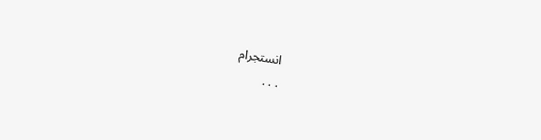انستجرام
. . .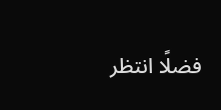فضلًا انتظر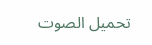تحميل الصوت